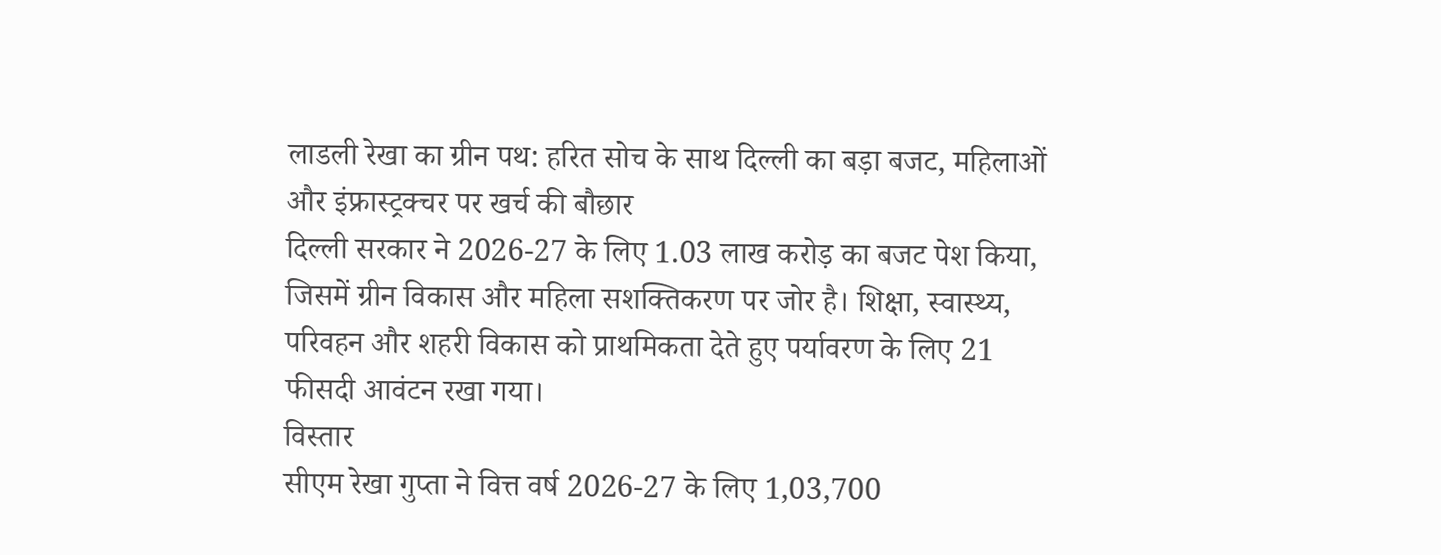लाडली रेखा का ग्रीन पथ: हरित सोच के साथ दिल्ली का बड़ा बजट, महिलाओं और इंफ्रास्ट्रक्चर पर खर्च की बौछार
दिल्ली सरकार ने 2026-27 के लिए 1.03 लाख करोड़ का बजट पेश किया, जिसमें ग्रीन विकास और महिला सशक्तिकरण पर जोर है। शिक्षा, स्वास्थ्य, परिवहन और शहरी विकास को प्राथमिकता देते हुए पर्यावरण के लिए 21 फीसदी आवंटन रखा गया।
विस्तार
सीएम रेखा गुप्ता ने वित्त वर्ष 2026-27 के लिए 1,03,700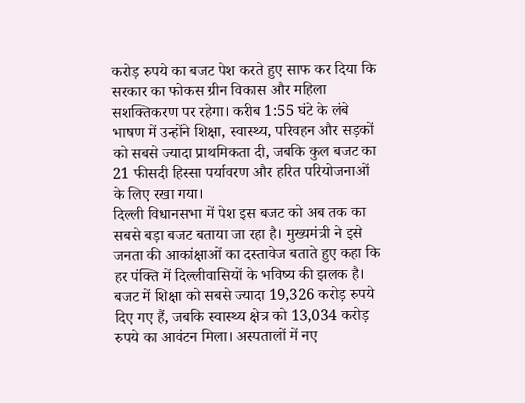करोड़ रुपये का बजट पेश करते हुए साफ कर दिया कि सरकार का फोकस ग्रीन विकास और महिला सशक्तिकरण पर रहेगा। करीब 1:55 घंटे के लंबे भाषण में उन्होंने शिक्षा, स्वास्थ्य, परिवहन और सड़कों को सबसे ज्यादा प्राथमिकता दी, जबकि कुल बजट का 21 फीसदी हिस्सा पर्यावरण और हरित परियोजनाओं के लिए रखा गया।
दिल्ली विधानसभा में पेश इस बजट को अब तक का सबसे बड़ा बजट बताया जा रहा है। मुख्यमंत्री ने इसे जनता की आकांक्षाओं का दस्तावेज बताते हुए कहा कि हर पंक्ति में दिल्लीवासियों के भविष्य की झलक है। बजट में शिक्षा को सबसे ज्यादा 19,326 करोड़ रुपये दिए गए हैं, जबकि स्वास्थ्य क्षेत्र को 13,034 करोड़ रुपये का आवंटन मिला। अस्पतालों में नए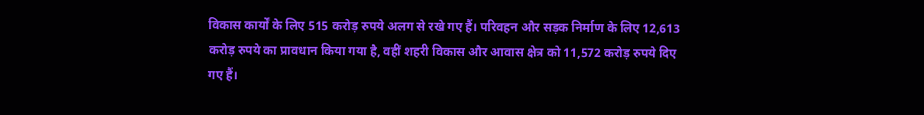विकास कार्यों के लिए 515 करोड़ रुपये अलग से रखे गए हैं। परिवहन और सड़क निर्माण के लिए 12,613 करोड़ रुपये का प्रावधान किया गया है, वहीं शहरी विकास और आवास क्षेत्र को 11,572 करोड़ रुपये दिए गए हैं।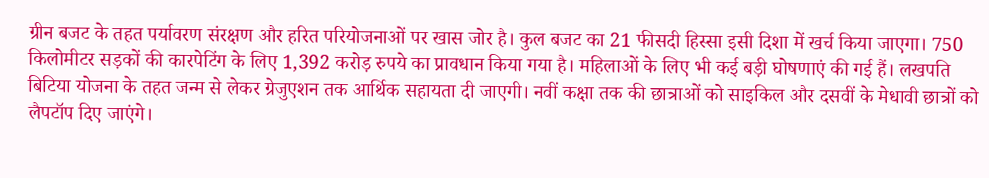ग्रीन बजट के तहत पर्यावरण संरक्षण और हरित परियोजनाओं पर खास जोर है। कुल बजट का 21 फीसदी हिस्सा इसी दिशा में खर्च किया जाएगा। 750 किलोमीटर सड़कों की कारपेटिंग के लिए 1,392 करोड़ रुपये का प्रावधान किया गया है। महिलाओं के लिए भी कई बड़ी घोषणाएं की गई हैं। लखपति बिटिया योजना के तहत जन्म से लेकर ग्रेजुएशन तक आर्थिक सहायता दी जाएगी। नवीं कक्षा तक की छात्राओं को साइकिल और दसवीं के मेधावी छात्रों को लैपटॉप दिए जाएंगे।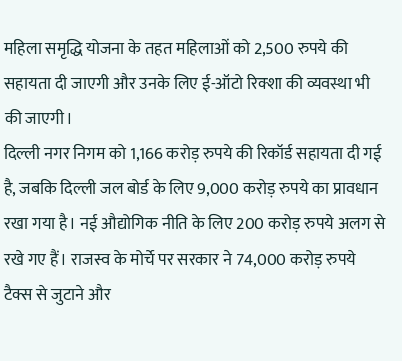महिला समृद्धि योजना के तहत महिलाओं को 2,500 रुपये की सहायता दी जाएगी और उनके लिए ई-ऑटो रिक्शा की व्यवस्था भी की जाएगी।
दिल्ली नगर निगम को 1,166 करोड़ रुपये की रिकॉर्ड सहायता दी गई है, जबकि दिल्ली जल बोर्ड के लिए 9,000 करोड़ रुपये का प्रावधान रखा गया है। नई औद्योगिक नीति के लिए 200 करोड़ रुपये अलग से रखे गए हैं। राजस्व के मोर्चे पर सरकार ने 74,000 करोड़ रुपये टैक्स से जुटाने और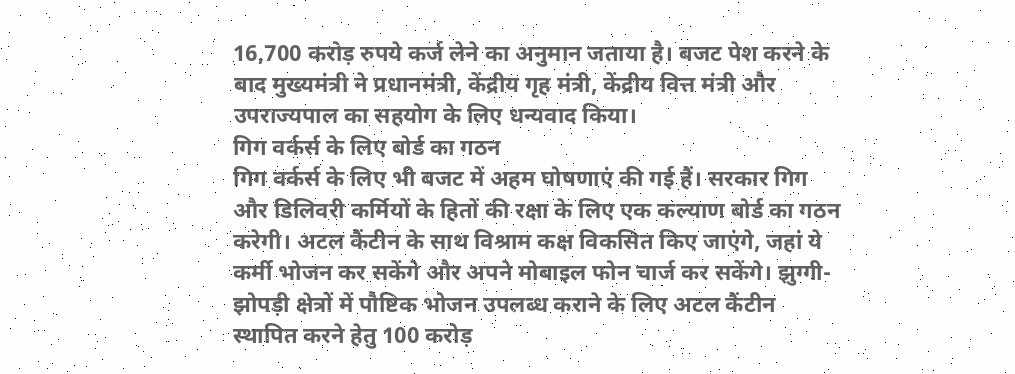16,700 करोड़ रुपये कर्ज लेने का अनुमान जताया है। बजट पेश करने के बाद मुख्यमंत्री ने प्रधानमंत्री, केंद्रीय गृह मंत्री, केंद्रीय वित्त मंत्री और उपराज्यपाल का सहयोग के लिए धन्यवाद किया।
गिग वर्कर्स के लिए बोर्ड का गठन
गिग वर्कर्स के लिए भी बजट में अहम घोषणाएं की गई हैं। सरकार गिग और डिलिवरी कर्मियों के हितों की रक्षा के लिए एक कल्याण बोर्ड का गठन करेगी। अटल कैंटीन के साथ विश्राम कक्ष विकसित किए जाएंगे, जहां ये कर्मी भोजन कर सकेंगे और अपने मोबाइल फोन चार्ज कर सकेंगे। झुग्गी-झोपड़ी क्षेत्रों में पौष्टिक भोजन उपलब्ध कराने के लिए अटल कैंटीन स्थापित करने हेतु 100 करोड़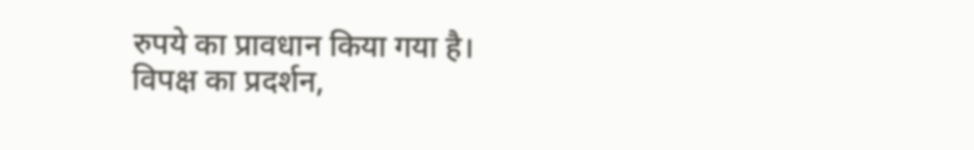रुपये का प्रावधान किया गया है।
विपक्ष का प्रदर्शन,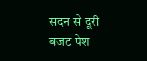सदन से दूरी
बजट पेश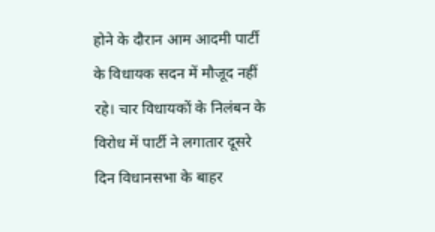होने के दौरान आम आदमी पार्टी के विधायक सदन में मौजूद नहीं रहे। चार विधायकों के निलंबन के विरोध में पार्टी ने लगातार दूसरे दिन विधानसभा के बाहर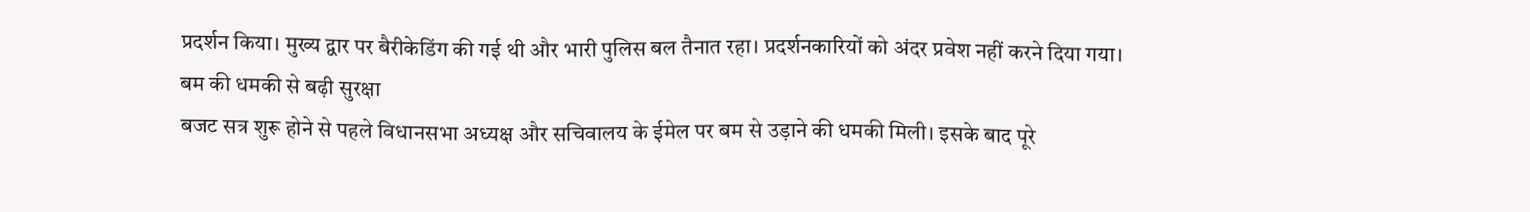प्रदर्शन किया। मुख्य द्वार पर बैरीकेडिंग की गई थी और भारी पुलिस बल तैनात रहा। प्रदर्शनकारियों को अंदर प्रवेश नहीं करने दिया गया।
बम की धमकी से बढ़ी सुरक्षा
बजट सत्र शुरू होने से पहले विधानसभा अध्यक्ष और सचिवालय के ईमेल पर बम से उड़ाने की धमकी मिली। इसके बाद पूरे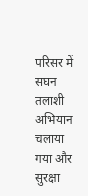परिसर में सघन तलाशी अभियान चलाया गया और सुरक्षा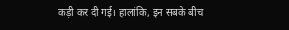कड़ी कर दी गई। हालांकि, इन सबके बीच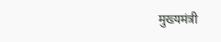मुख्यमंत्री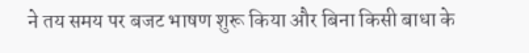ने तय समय पर बजट भाषण शुरू किया और बिना किसी बाधा के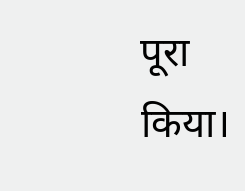पूरा किया।